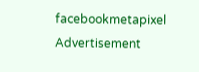facebookmetapixel
Advertisement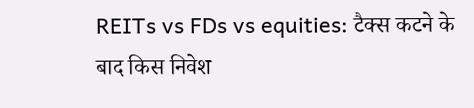REITs vs FDs vs equities: टैक्स कटने के बाद किस निवेश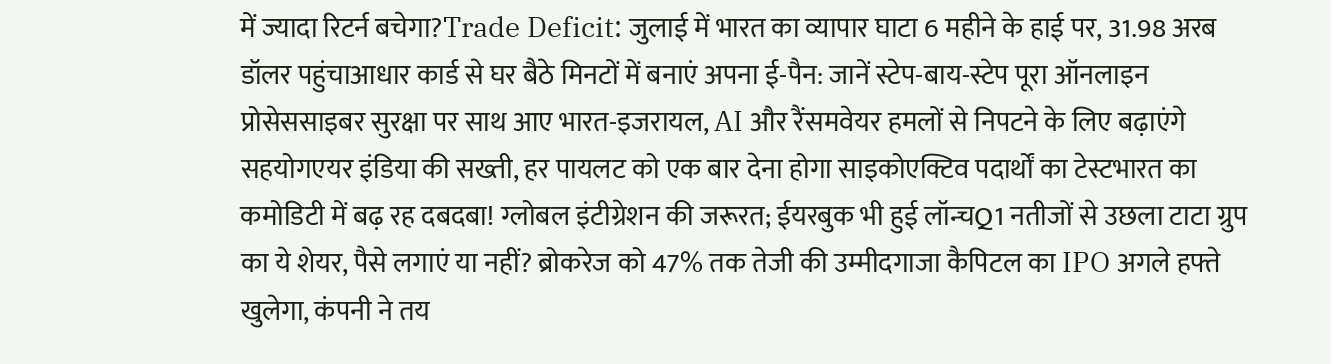में ज्यादा रिटर्न बचेगा?Trade Deficit: जुलाई में भारत का व्यापार घाटा 6 महीने के हाई पर, 31.98 अरब डॉलर पहुंचाआधार कार्ड से घर बैठे मिनटों में बनाएं अपना ई-पैन: जानें स्टेप-बाय-स्टेप पूरा ऑनलाइन प्रोसेससाइबर सुरक्षा पर साथ आए भारत-इजरायल, AI और रैंसमवेयर हमलों से निपटने के लिए बढ़ाएंगे सहयोगएयर इंडिया की सख्ती, हर पायलट को एक बार देना होगा साइकोएक्टिव पदार्थों का टेस्टभारत का कमोडिटी में बढ़ रह दबदबा! ग्लोबल इंटीग्रेशन की जरूरत; ईयरबुक भी हुई लॉन्चQ1 नतीजों से उछला टाटा ग्रुप का ये शेयर, पैसे लगाएं या नहीं? ब्रोकरेज को 47% तक तेजी की उम्मीदगाजा कैपिटल का IPO अगले हफ्ते खुलेगा, कंपनी ने तय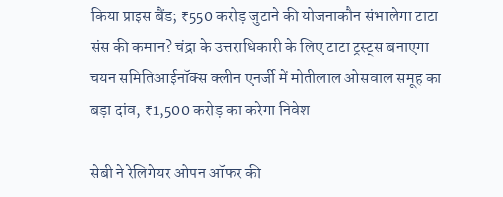किया प्राइस बैंड; ₹550 करोड़ जुटाने की योजनाकौन संभालेगा टाटा संस की कमान? चंद्रा के उत्तराधिकारी के लिए टाटा ट्रस्ट्स बनाएगा चयन समितिआईनॉक्स क्लीन एनर्जी में मोतीलाल ओसवाल समूह का बड़ा दांव, ₹1,500 करोड़ का करेगा निवेश

सेबी ने रेलिगेयर ओपन ऑफर की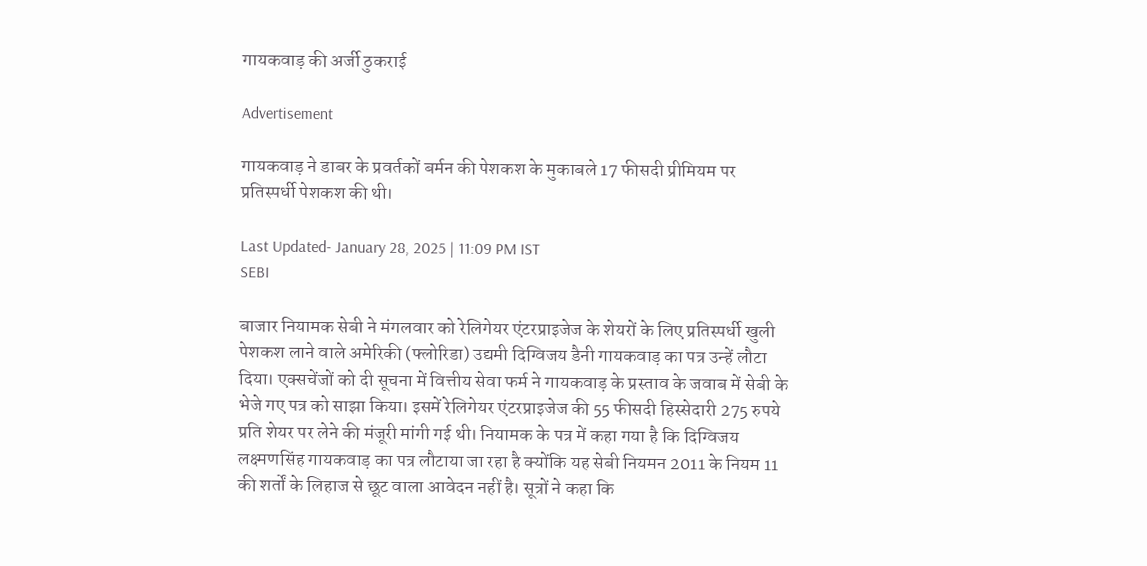गायकवाड़ की अर्जी ठुकराई

Advertisement

गायकवाड़ ने डाबर के प्रवर्तकों बर्मन की पेशकश के मुकाबले 17 फीसदी प्रीमियम पर प्रतिस्पर्धी पेशकश की थी।

Last Updated- January 28, 2025 | 11:09 PM IST
SEBI

बाजार नियामक सेबी ने मंगलवार को रेलिगेयर एंटरप्राइजेज के शेयरों के लिए प्रतिस्पर्धी खुली पेशकश लाने वाले अमेरिकी (फ्लोरिडा) उद्यमी दिग्विजय डैनी गायकवाड़ का पत्र उन्हें लौटा दिया। एक्सचेंजों को दी सूचना में वित्तीय सेवा फर्म ने गायकवाड़ के प्रस्ताव के जवाब में सेबी के भेजे गए पत्र को साझा किया। इसमें रेलिगेयर एंटरप्राइजेज की 55 फीसदी हिस्सेदारी 275 रुपये प्रति शेयर पर लेने की मंजूरी मांगी गई थी। नियामक के पत्र में कहा गया है कि दिग्विजय लक्ष्मणसिंह गायकवाड़ का पत्र लौटाया जा रहा है क्योंकि यह सेबी नियमन 2011 के नियम 11 की शर्तों के लिहाज से छूट वाला आवेदन नहीं है। सूत्रों ने कहा कि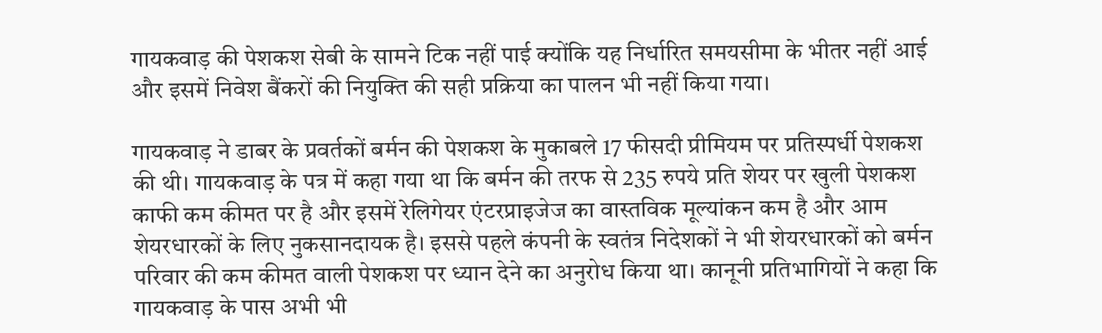गायकवाड़ की पेशकश सेबी के सामने टिक नहीं पाई क्योंकि यह निर्धारित समयसीमा के भीतर नहीं आई और इसमें निवेश बैंकरों की नियुक्ति की सही प्रक्रिया का पालन भी नहीं किया गया।

गायकवाड़ ने डाबर के प्रवर्तकों बर्मन की पेशकश के मुकाबले 17 फीसदी प्रीमियम पर प्रतिस्पर्धी पेशकश की थी। गायकवाड़ के पत्र में कहा गया था कि बर्मन की तरफ से 235 रुपये प्रति शेयर पर खुली पेशकश काफी कम कीमत पर है और इसमें रेलिगेयर एंटरप्राइजेज का वास्तविक मूल्यांकन कम है और आम शेयरधारकों के लिए नुकसानदायक है। इससे पहले कंपनी के स्वतंत्र निदेशकों ने भी शेयरधारकों को बर्मन परिवार की कम कीमत वाली पेशकश पर ध्यान देने का अनुरोध किया था। कानूनी प्रतिभागियों ने कहा कि गायकवाड़ के पास अभी भी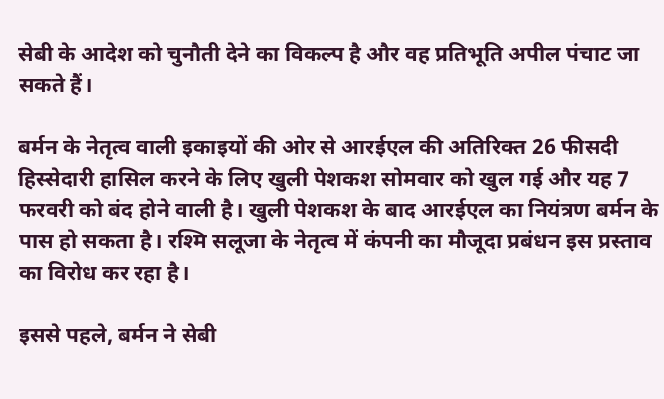सेबी के आदेश को चुनौती देने का विकल्प है और वह प्रतिभूति अपील पंचाट जा सकते हैं।

बर्मन के नेतृत्व वाली इकाइयों की ओर से आरईएल की अतिरिक्त 26 फीसदी हिस्सेदारी हासिल करने के लिए खुली पेशकश सोमवार को खुल गई और यह 7 फरवरी को बंद होने वाली है। खुली पेशकश के बाद आरईएल का नियंत्रण बर्मन के पास हो सकता है। रश्मि सलूजा के नेतृत्व में कंपनी का मौजूदा प्रबंधन इस प्रस्ताव का विरोध कर रहा है।

इससे पहले, बर्मन ने सेबी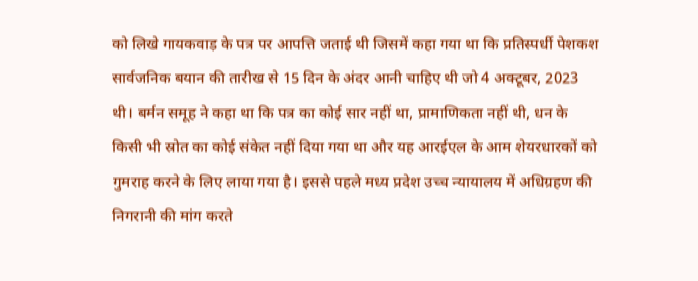को लिखे गायकवाड़ के पत्र पर आपत्ति जताई थी जिसमें कहा गया था कि प्रतिस्पर्धी पेशकश सार्वजनिक बयान की तारीख से 15 दिन के अंदर आनी चाहिए थी जो 4 अक्टूबर, 2023 थी। बर्मन समूह ने कहा था कि पत्र का कोई सार नहीं था, प्रामाणिकता नहीं थी, धन के किसी भी स्रोत का कोई संकेत नहीं दिया गया था और यह आरईएल के आम शेयरधारकों को गुमराह करने के लिए लाया गया है। इससे पहले मध्य प्रदेश उच्च न्यायालय में अधिग्रहण की निगरानी की मांग करते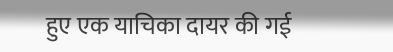हुए एक याचिका दायर की गई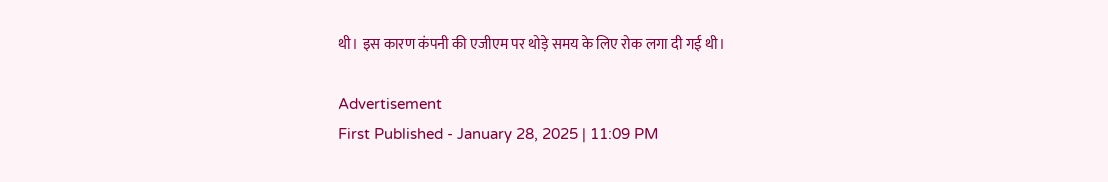थी। इस कारण कंपनी की एजीएम पर थोड़े समय के लिए रोक लगा दी गई थी।

Advertisement
First Published - January 28, 2025 | 11:09 PM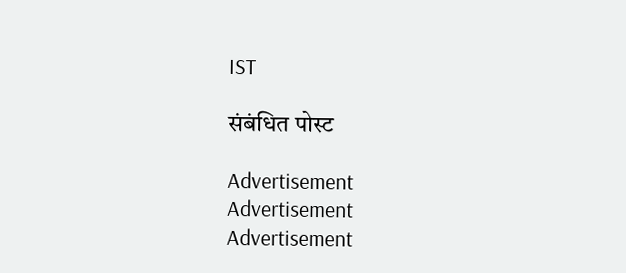IST

संबंधित पोस्ट

Advertisement
Advertisement
Advertisement